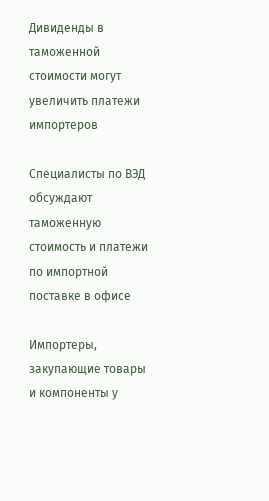Дивиденды в таможенной стоимости могут увеличить платежи импортеров

Специалисты по ВЭД обсуждают таможенную стоимость и платежи по импортной поставке в офисе

Импортеры, закупающие товары и компоненты у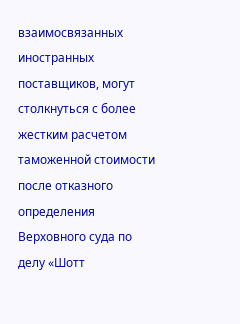взаимосвязанных иностранных поставщиков, могут столкнуться с более жестким расчетом таможенной стоимости после отказного определения Верховного суда по делу «Шотт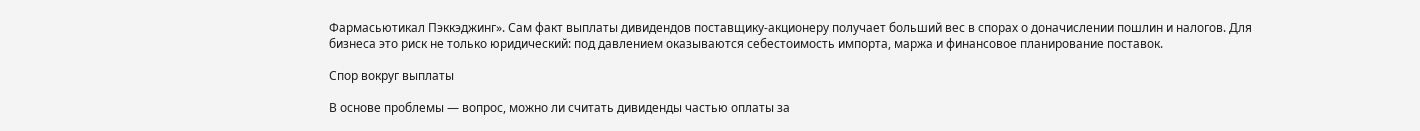Фармасьютикал Пэккэджинг». Сам факт выплаты дивидендов поставщику-акционеру получает больший вес в спорах о доначислении пошлин и налогов. Для бизнеса это риск не только юридический: под давлением оказываются себестоимость импорта, маржа и финансовое планирование поставок.

Спор вокруг выплаты

В основе проблемы — вопрос, можно ли считать дивиденды частью оплаты за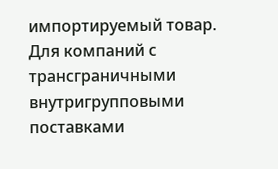импортируемый товар. Для компаний с трансграничными внутригрупповыми поставками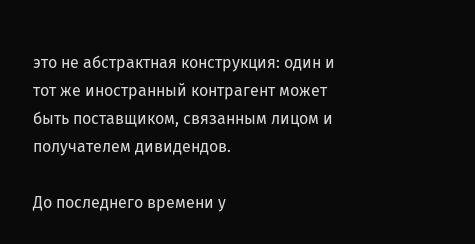это не абстрактная конструкция: один и тот же иностранный контрагент может быть поставщиком, связанным лицом и получателем дивидендов.

До последнего времени у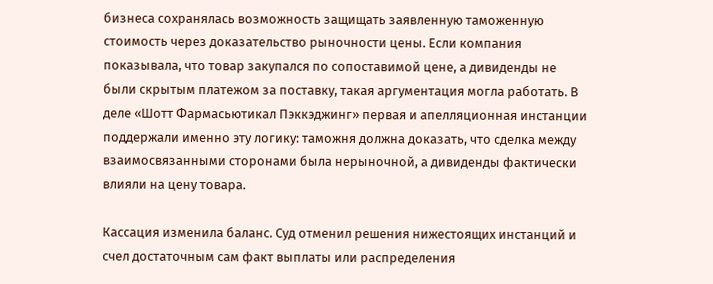бизнеса сохранялась возможность защищать заявленную таможенную стоимость через доказательство рыночности цены. Если компания показывала, что товар закупался по сопоставимой цене, а дивиденды не были скрытым платежом за поставку, такая аргументация могла работать. В деле «Шотт Фармасьютикал Пэккэджинг» первая и апелляционная инстанции поддержали именно эту логику: таможня должна доказать, что сделка между взаимосвязанными сторонами была нерыночной, а дивиденды фактически влияли на цену товара.

Кассация изменила баланс. Суд отменил решения нижестоящих инстанций и счел достаточным сам факт выплаты или распределения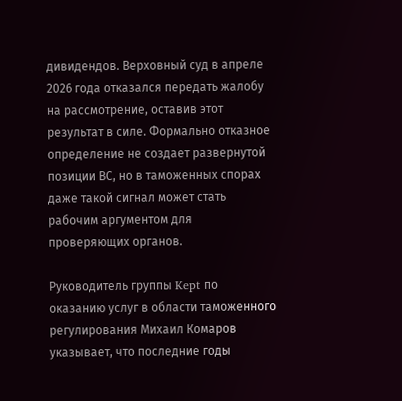дивидендов. Верховный суд в апреле 2026 года отказался передать жалобу на рассмотрение, оставив этот результат в силе. Формально отказное определение не создает развернутой позиции ВС, но в таможенных спорах даже такой сигнал может стать рабочим аргументом для проверяющих органов.

Руководитель группы Kept по оказанию услуг в области таможенного регулирования Михаил Комаров указывает, что последние годы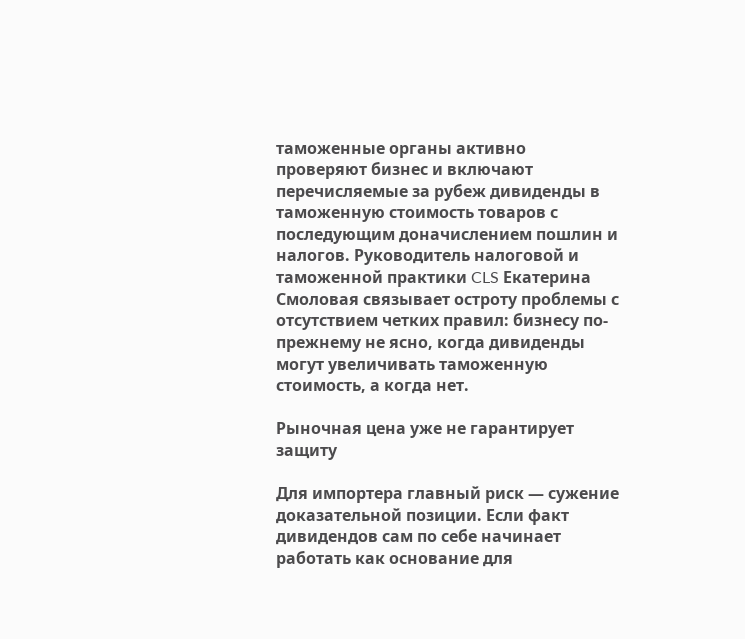таможенные органы активно проверяют бизнес и включают перечисляемые за рубеж дивиденды в таможенную стоимость товаров с последующим доначислением пошлин и налогов. Руководитель налоговой и таможенной практики CLS Екатерина Смоловая связывает остроту проблемы с отсутствием четких правил: бизнесу по-прежнему не ясно, когда дивиденды могут увеличивать таможенную стоимость, а когда нет.

Рыночная цена уже не гарантирует защиту

Для импортера главный риск — сужение доказательной позиции. Если факт дивидендов сам по себе начинает работать как основание для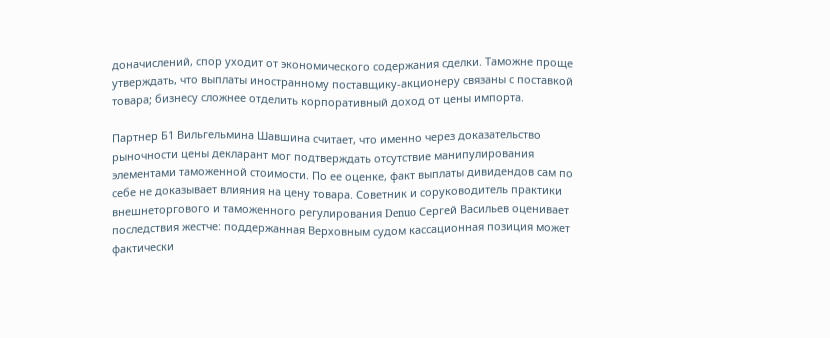доначислений, спор уходит от экономического содержания сделки. Таможне проще утверждать, что выплаты иностранному поставщику-акционеру связаны с поставкой товара; бизнесу сложнее отделить корпоративный доход от цены импорта.

Партнер Б1 Вильгельмина Шавшина считает, что именно через доказательство рыночности цены декларант мог подтверждать отсутствие манипулирования элементами таможенной стоимости. По ее оценке, факт выплаты дивидендов сам по себе не доказывает влияния на цену товара. Советник и соруководитель практики внешнеторгового и таможенного регулирования Denuo Сергей Васильев оценивает последствия жестче: поддержанная Верховным судом кассационная позиция может фактически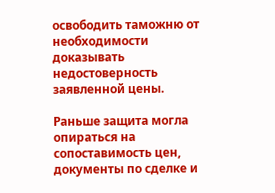освободить таможню от необходимости доказывать недостоверность заявленной цены.

Раньше защита могла опираться на сопоставимость цен, документы по сделке и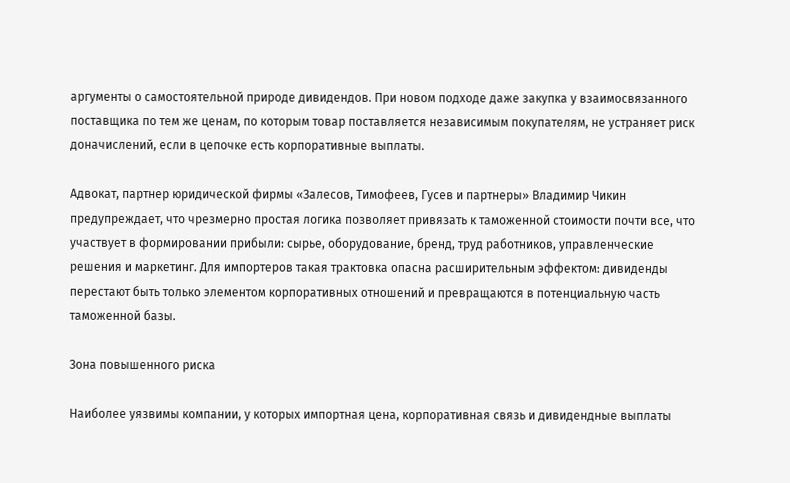аргументы о самостоятельной природе дивидендов. При новом подходе даже закупка у взаимосвязанного поставщика по тем же ценам, по которым товар поставляется независимым покупателям, не устраняет риск доначислений, если в цепочке есть корпоративные выплаты.

Адвокат, партнер юридической фирмы «Залесов, Тимофеев, Гусев и партнеры» Владимир Чикин предупреждает, что чрезмерно простая логика позволяет привязать к таможенной стоимости почти все, что участвует в формировании прибыли: сырье, оборудование, бренд, труд работников, управленческие решения и маркетинг. Для импортеров такая трактовка опасна расширительным эффектом: дивиденды перестают быть только элементом корпоративных отношений и превращаются в потенциальную часть таможенной базы.

Зона повышенного риска

Наиболее уязвимы компании, у которых импортная цена, корпоративная связь и дивидендные выплаты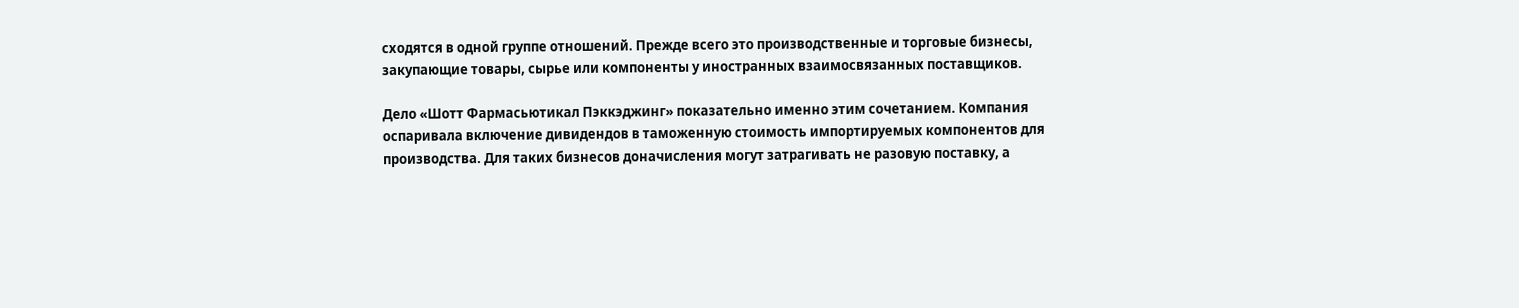сходятся в одной группе отношений. Прежде всего это производственные и торговые бизнесы, закупающие товары, сырье или компоненты у иностранных взаимосвязанных поставщиков.

Дело «Шотт Фармасьютикал Пэккэджинг» показательно именно этим сочетанием. Компания оспаривала включение дивидендов в таможенную стоимость импортируемых компонентов для производства. Для таких бизнесов доначисления могут затрагивать не разовую поставку, а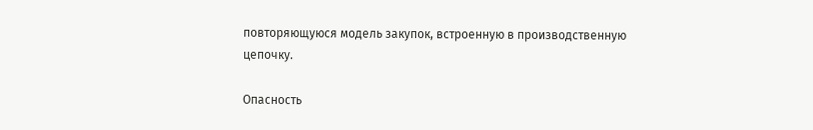повторяющуюся модель закупок, встроенную в производственную цепочку.

Опасность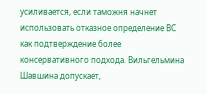усиливается, если таможня начнет использовать отказное определение ВС как подтверждение более консервативного подхода. Вильгельмина Шавшина допускает,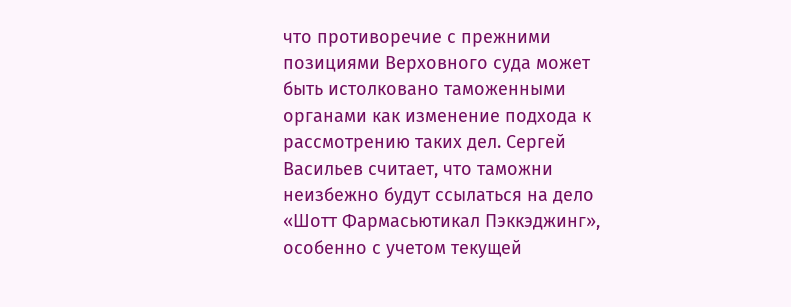что противоречие с прежними позициями Верховного суда может быть истолковано таможенными органами как изменение подхода к рассмотрению таких дел. Сергей Васильев считает, что таможни неизбежно будут ссылаться на дело «Шотт Фармасьютикал Пэккэджинг», особенно с учетом текущей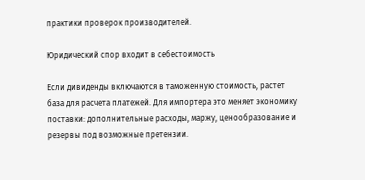практики проверок производителей.

Юридический спор входит в себестоимость

Если дивиденды включаются в таможенную стоимость, растет база для расчета платежей. Для импортера это меняет экономику поставки: дополнительные расходы, маржу, ценообразование и резервы под возможные претензии.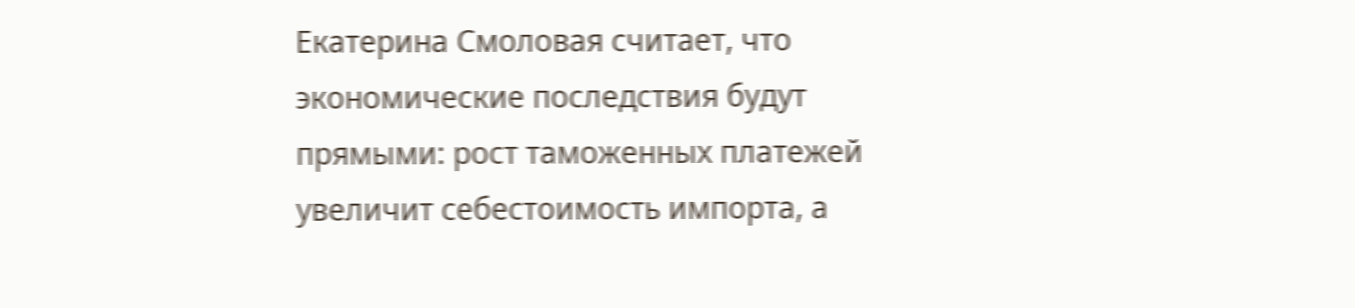Екатерина Смоловая считает, что экономические последствия будут прямыми: рост таможенных платежей увеличит себестоимость импорта, а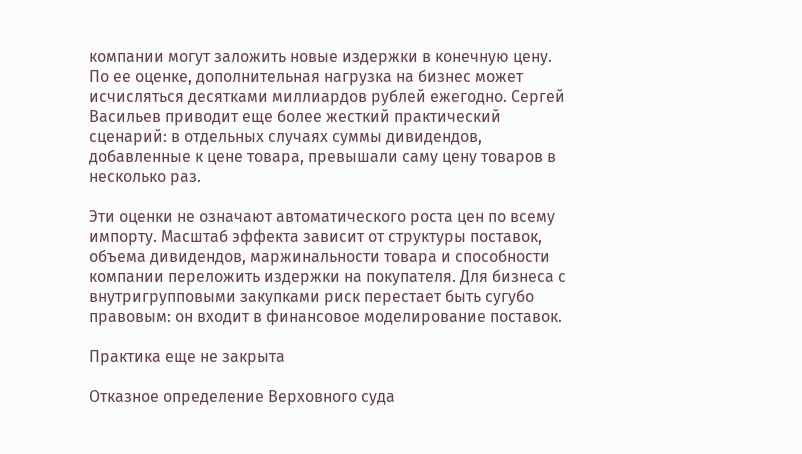компании могут заложить новые издержки в конечную цену. По ее оценке, дополнительная нагрузка на бизнес может исчисляться десятками миллиардов рублей ежегодно. Сергей Васильев приводит еще более жесткий практический сценарий: в отдельных случаях суммы дивидендов, добавленные к цене товара, превышали саму цену товаров в несколько раз.

Эти оценки не означают автоматического роста цен по всему импорту. Масштаб эффекта зависит от структуры поставок, объема дивидендов, маржинальности товара и способности компании переложить издержки на покупателя. Для бизнеса с внутригрупповыми закупками риск перестает быть сугубо правовым: он входит в финансовое моделирование поставок.

Практика еще не закрыта

Отказное определение Верховного суда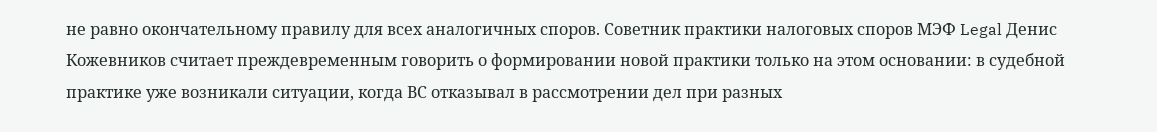не равно окончательному правилу для всех аналогичных споров. Советник практики налоговых споров МЭФ Legal Денис Кожевников считает преждевременным говорить о формировании новой практики только на этом основании: в судебной практике уже возникали ситуации, когда ВС отказывал в рассмотрении дел при разных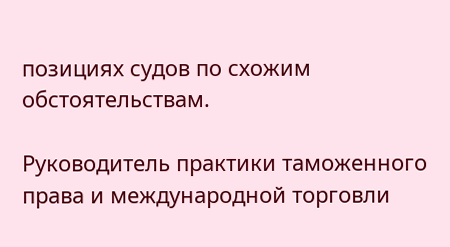позициях судов по схожим обстоятельствам.

Руководитель практики таможенного права и международной торговли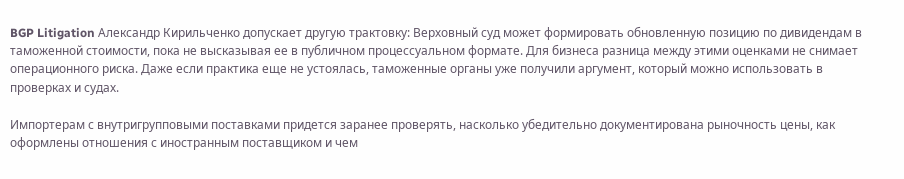BGP Litigation Александр Кирильченко допускает другую трактовку: Верховный суд может формировать обновленную позицию по дивидендам в таможенной стоимости, пока не высказывая ее в публичном процессуальном формате. Для бизнеса разница между этими оценками не снимает операционного риска. Даже если практика еще не устоялась, таможенные органы уже получили аргумент, который можно использовать в проверках и судах.

Импортерам с внутригрупповыми поставками придется заранее проверять, насколько убедительно документирована рыночность цены, как оформлены отношения с иностранным поставщиком и чем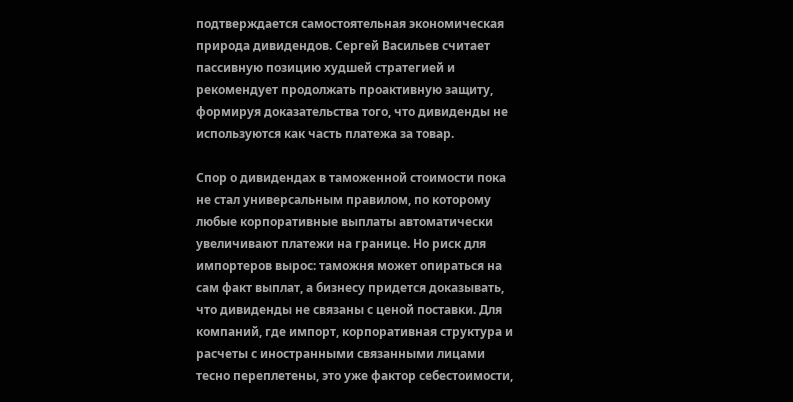подтверждается самостоятельная экономическая природа дивидендов. Сергей Васильев считает пассивную позицию худшей стратегией и рекомендует продолжать проактивную защиту, формируя доказательства того, что дивиденды не используются как часть платежа за товар.

Спор о дивидендах в таможенной стоимости пока не стал универсальным правилом, по которому любые корпоративные выплаты автоматически увеличивают платежи на границе. Но риск для импортеров вырос: таможня может опираться на сам факт выплат, а бизнесу придется доказывать, что дивиденды не связаны с ценой поставки. Для компаний, где импорт, корпоративная структура и расчеты с иностранными связанными лицами тесно переплетены, это уже фактор себестоимости,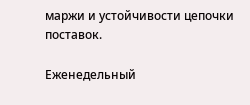маржи и устойчивости цепочки поставок.

Еженедельный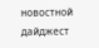новостной дайджест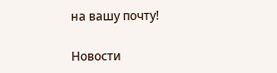на вашу почту!

Новости